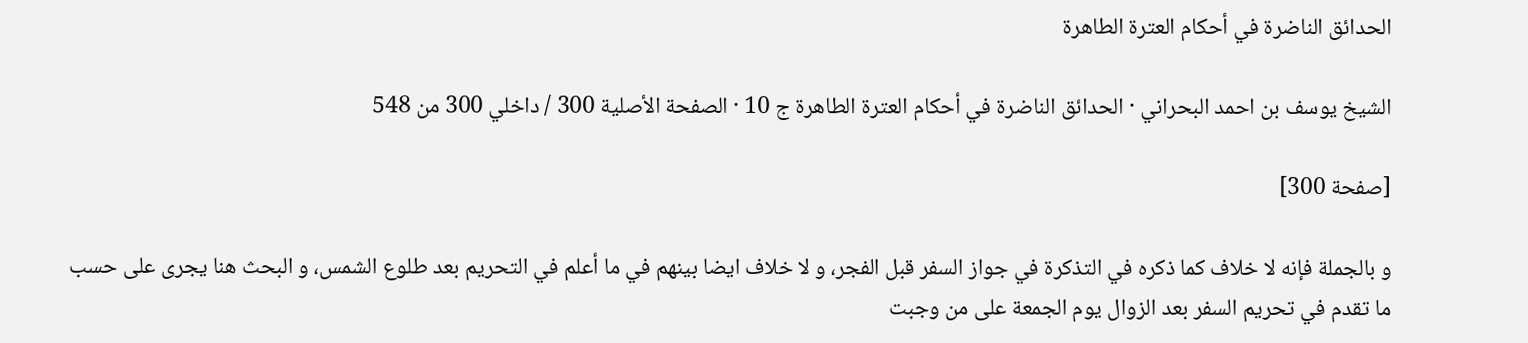الحدائق الناضرة في أحكام العترة الطاهرة

الشيخ يوسف بن احمد البحراني · الحدائق الناضرة في أحكام العترة الطاهرة ج 10 · الصفحة الأصلية 300 / داخلي 300 من 548

[صفحة 300]

و بالجملة فإنه لا خلاف كما ذكره في التذكرة في جواز السفر قبل الفجر، و لا خلاف ايضا بينهم في ما أعلم في التحريم بعد طلوع الشمس، و البحث هنا يجرى على حسب ما تقدم في تحريم السفر بعد الزوال يوم الجمعة على من وجبت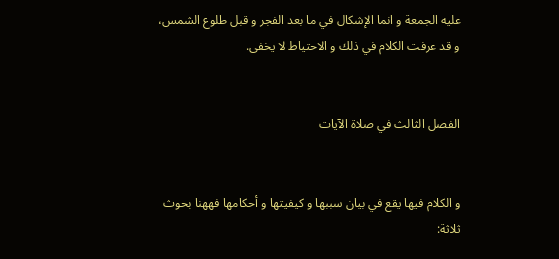عليه الجمعة و انما الإشكال في ما بعد الفجر و قبل طلوع الشمس، و قد عرفت الكلام في ذلك و الاحتياط لا يخفى.


الفصل الثالث في صلاة الآيات


و الكلام فيها يقع في بيان سببها و كيفيتها و أحكامها فههنا بحوث ثلاثة: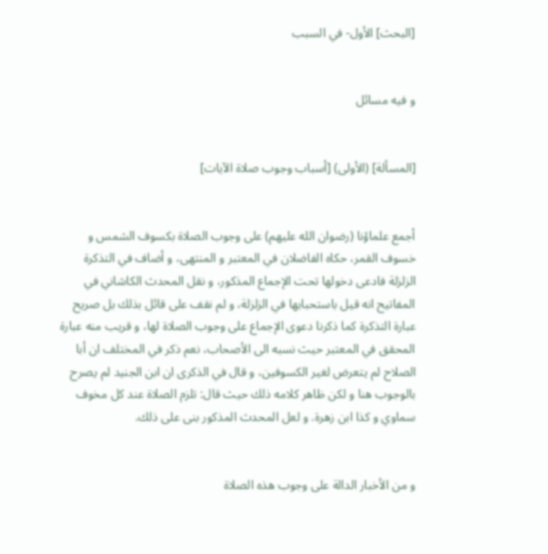[البحث] الأول- في السبب


و فيه مسائل


[المسألة] (الأولى) [أسباب وجوب صلاة الآيات]


أجمع علماؤنا (رضوان الله عليهم) على وجوب الصلاة بكسوف الشمس و خسوف القمر، حكاه الفاضلان في المعتبر و المنتهى، و أضاف في التذكرة الزلزلة فادعى دخولها تحت الإجماع المذكور، و نقل المحدث الكاشاني في المفاتيح انه قيل باستحبابها في الزلزلة، و لم نقف على قائل بذلك بل صريح عبارة التذكرة كما ذكرنا دعوى الإجماع على وجوب الصلاة لها، و قريب منه عبارة المحقق في المعتبر حيث نسبه الى الأصحاب، نعم ذكر في المختلف ان أبا الصلاح لم يتعرض لغير الكسوفين، و قال في الذكرى ان ابن الجنيد لم يصرح بالوجوب هنا و لكن ظاهر كلامه ذلك حيث قال: تلزم الصلاة عند كل مخوف سماوي و كذا ابن زهرة. و لعل المحدث المذكور بنى على ذلك.


و من الأخبار الدالة على وجوب هذه الصلاة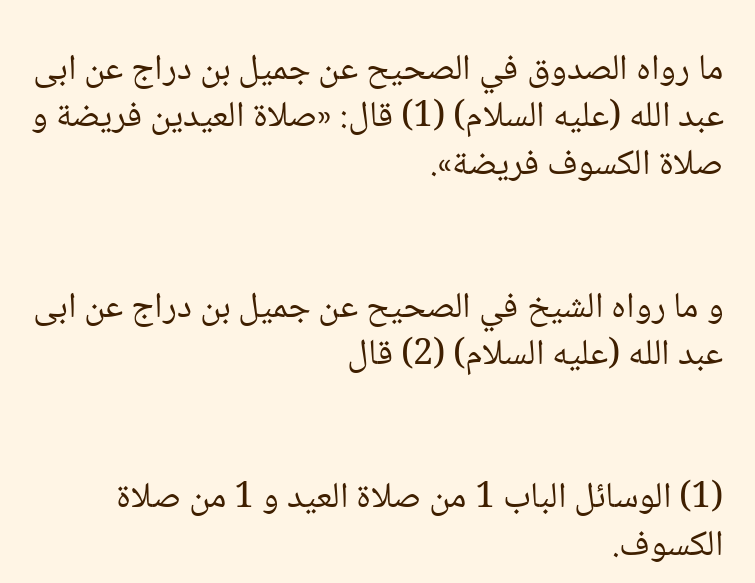ما رواه الصدوق في الصحيح عن جميل بن دراج عن ابى عبد الله (عليه السلام) (1) قال: «صلاة العيدين فريضة و صلاة الكسوف فريضة».


و ما رواه الشيخ في الصحيح عن جميل بن دراج عن ابى عبد الله (عليه السلام) (2) قال


(1) الوسائل الباب 1 من صلاة العيد و 1 من صلاة الكسوف.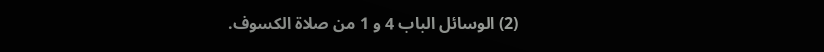(2) الوسائل الباب 4 و 1 من صلاة الكسوف.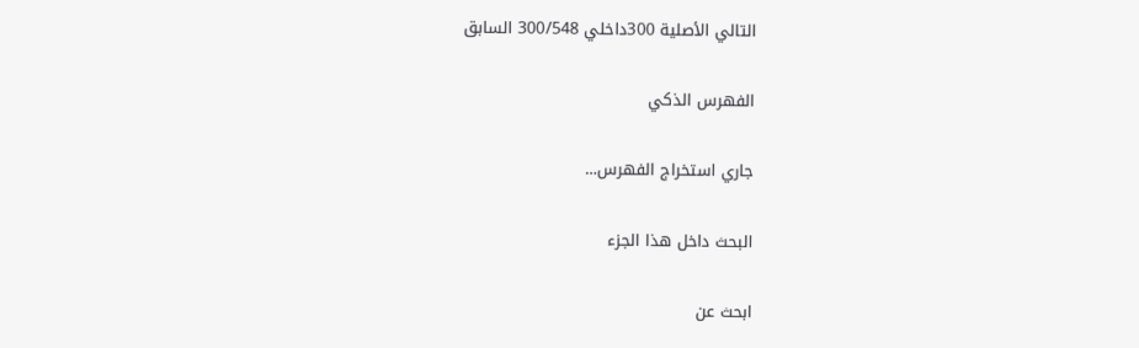التالي الأصلية 300داخلي 300/548 السابق

الفهرس الذكي

جاري استخراج الفهرس...

البحث داخل هذا الجزء

ابحث عن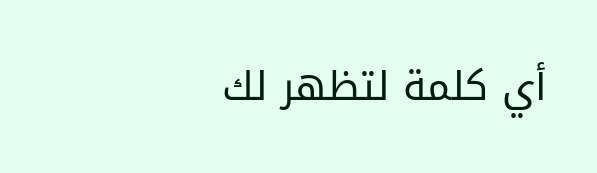أي كلمة لتظهر لك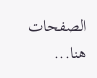الصفحات هنا...